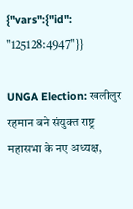{"vars":{"id": "125128:4947"}}

UNGA Election: खलीलुर रहमान बने संयुक्त राष्ट्र महासभा के नए अध्यक्ष,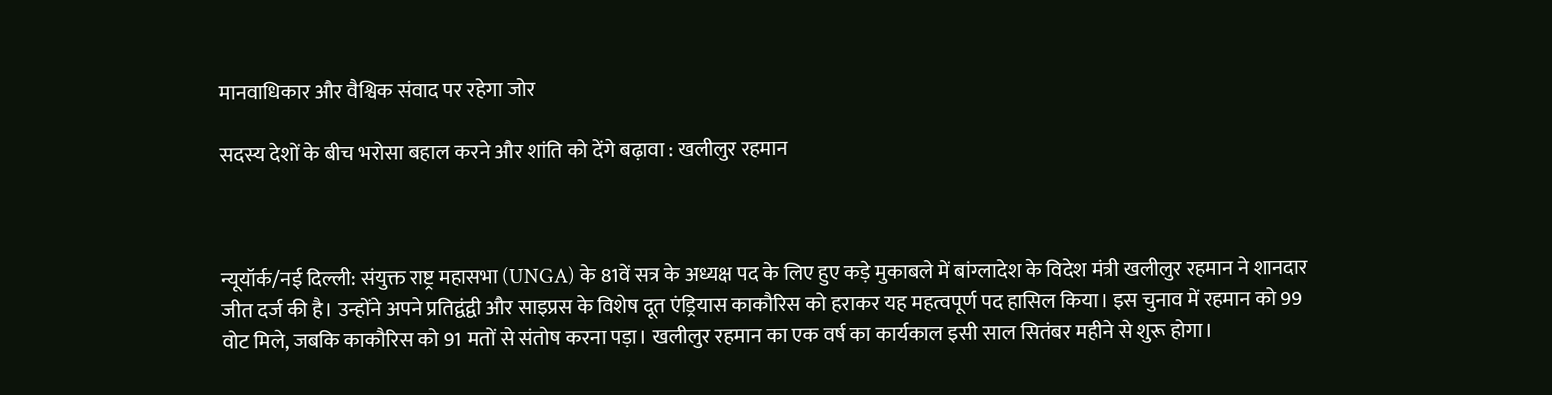मानवाधिकार और वैश्विक संवाद पर रहेगा जोर

सदस्य देशों के बीच भरोसा बहाल करने और शांति को देंगे बढ़ावा : खलीलुर रहमान



न्यूयॉर्क/नई दिल्ली: संयुक्त राष्ट्र महासभा (UNGA) के 81वें सत्र के अध्यक्ष पद के लिए हुए कड़े मुकाबले में बांग्लादेश के विदेश मंत्री खलीलुर रहमान ने शानदार जीत दर्ज की है। उन्होंने अपने प्रतिद्वंद्वी और साइप्रस के विशेष दूत एंड्रियास काकौरिस को हराकर यह महत्वपूर्ण पद हासिल किया। इस चुनाव में रहमान को 99 वोट मिले, जबकि काकौरिस को 91 मतों से संतोष करना पड़ा। खलीलुर रहमान का एक वर्ष का कार्यकाल इसी साल सितंबर महीने से शुरू होगा।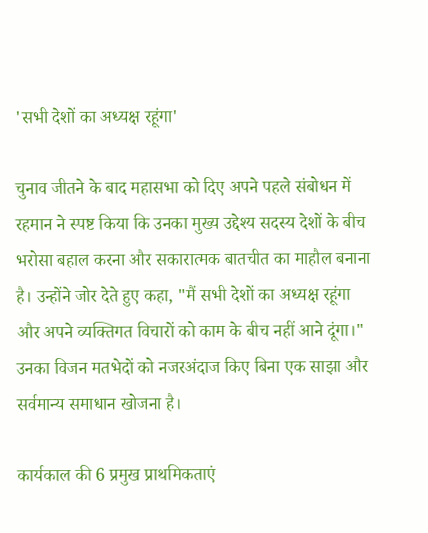'सभी देशों का अध्यक्ष रहूंगा'

चुनाव जीतने के बाद महासभा को दिए अपने पहले संबोधन में रहमान ने स्पष्ट किया कि उनका मुख्य उद्देश्य सदस्य देशों के बीच भरोसा बहाल करना और सकारात्मक बातचीत का माहौल बनाना है। उन्होंने जोर देते हुए कहा, "मैं सभी देशों का अध्यक्ष रहूंगा और अपने व्यक्तिगत विचारों को काम के बीच नहीं आने दूंगा।" उनका विजन मतभेदों को नजरअंदाज किए बिना एक साझा और सर्वमान्य समाधान खोजना है।

कार्यकाल की 6 प्रमुख प्राथमिकताएं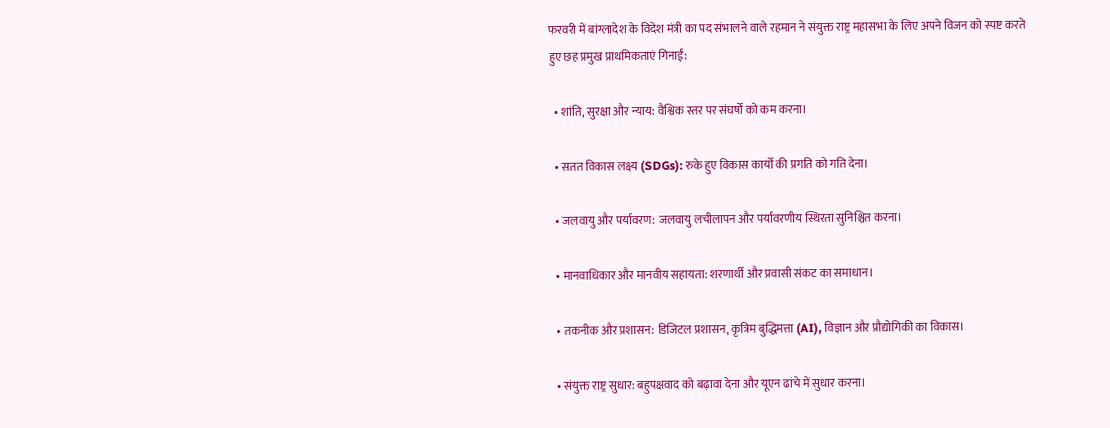फरवरी में बांग्लादेश के विदेश मंत्री का पद संभालने वाले रहमान ने संयुक्त राष्ट्र महासभा के लिए अपने विजन को स्पष्ट करते हुए छह प्रमुख प्राथमिकताएं गिनाईं:

  • शांति, सुरक्षा और न्याय: वैश्विक स्तर पर संघर्षों को कम करना।

  • सतत विकास लक्ष्य (SDGs): रुके हुए विकास कार्यों की प्रगति को गति देना।

  • जलवायु और पर्यावरण: जलवायु लचीलापन और पर्यावरणीय स्थिरता सुनिश्चित करना।

  • मानवाधिकार और मानवीय सहायता: शरणार्थी और प्रवासी संकट का समाधान।

  • तकनीक और प्रशासन: डिजिटल प्रशासन, कृत्रिम बुद्धिमत्ता (AI), विज्ञान और प्रौद्योगिकी का विकास।

  • संयुक्त राष्ट्र सुधार: बहुपक्षवाद को बढ़ावा देना और यूएन ढांचे में सुधार करना।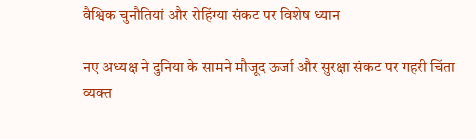वैश्विक चुनौतियां और रोहिंग्या संकट पर विशेष ध्यान

नए अध्यक्ष ने दुनिया के सामने मौजूद ऊर्जा और सुरक्षा संकट पर गहरी चिंता व्यक्त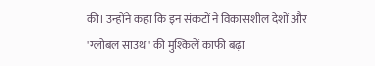की। उन्होंने कहा कि इन संकटों ने विकासशील देशों और 'ग्लोबल साउथ' की मुश्किलें काफी बढ़ा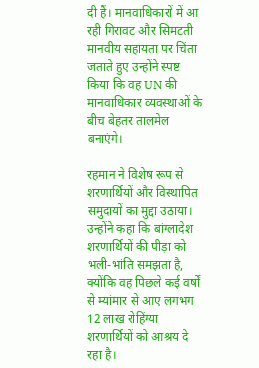दी हैं। मानवाधिकारों में आ रही गिरावट और सिमटती मानवीय सहायता पर चिंता जताते हुए उन्होंने स्पष्ट किया कि वह UN की मानवाधिकार व्यवस्थाओं के बीच बेहतर तालमेल बनाएंगे।

रहमान ने विशेष रूप से शरणार्थियों और विस्थापित समुदायों का मुद्दा उठाया। उन्होंने कहा कि बांग्लादेश शरणार्थियों की पीड़ा को भली-भांति समझता है, क्योंकि वह पिछले कई वर्षों से म्यांमार से आए लगभग 12 लाख रोहिंग्या शरणार्थियों को आश्रय दे रहा है।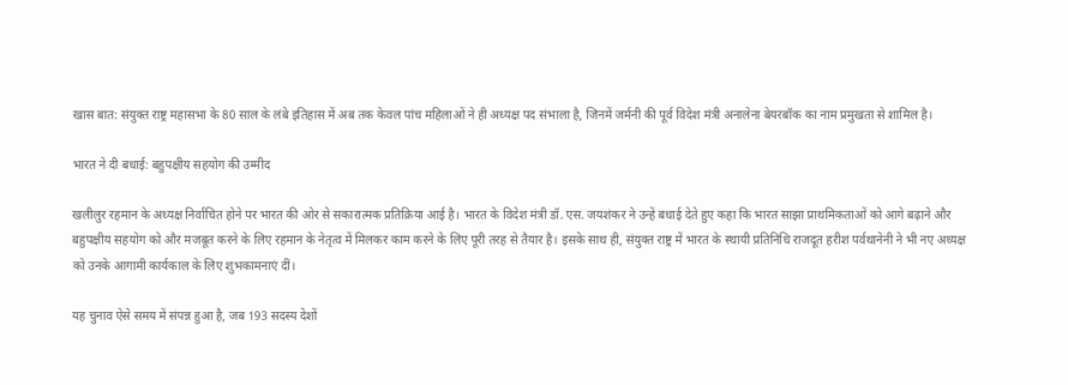खास बात: संयुक्त राष्ट्र महासभा के 80 साल के लंबे इतिहास में अब तक केवल पांच महिलाओं ने ही अध्यक्ष पद संभाला है, जिनमें जर्मनी की पूर्व विदेश मंत्री अनालेना बेयरबॉक का नाम प्रमुखता से शामिल है।

भारत ने दी बधाई: बहुपक्षीय सहयोग की उम्मीद

खलीलुर रहमान के अध्यक्ष निर्वाचित होने पर भारत की ओर से सकारात्मक प्रतिक्रिया आई है। भारत के विदेश मंत्री डॉ. एस. जयशंकर ने उन्हें बधाई देते हुए कहा कि भारत साझा प्राथमिकताओं को आगे बढ़ाने और बहुपक्षीय सहयोग को और मजबूत करने के लिए रहमान के नेतृत्व में मिलकर काम करने के लिए पूरी तरह से तैयार है। इसके साथ ही, संयुक्त राष्ट्र में भारत के स्थायी प्रतिनिधि राजदूत हरीश पर्वथानेनी ने भी नए अध्यक्ष को उनके आगामी कार्यकाल के लिए शुभकामनाएं दीं।

यह चुनाव ऐसे समय में संपन्न हुआ है, जब 193 सदस्य देशों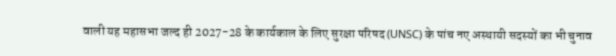वाली यह महासभा जल्द ही 2027-28 के कार्यकाल के लिए सुरक्षा परिषद (UNSC) के पांच नए अस्थायी सदस्यों का भी चुनाव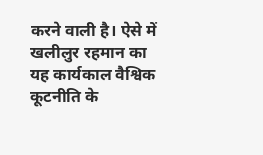करने वाली है। ऐसे में खलीलुर रहमान का यह कार्यकाल वैश्विक कूटनीति के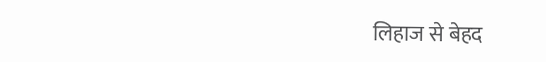लिहाज से बेहद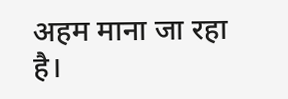अहम माना जा रहा है।